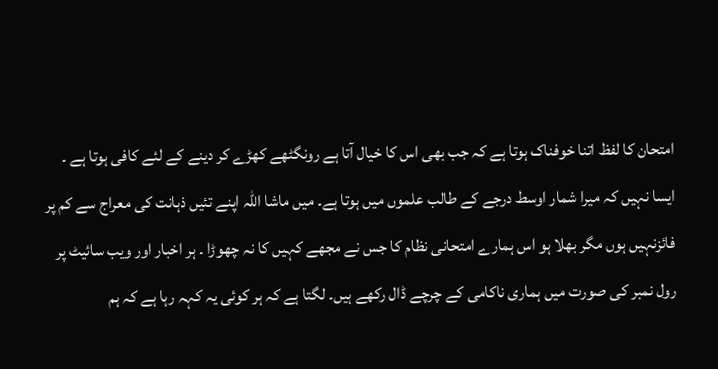امتحان کا لفظ اتنا خوفناک ہوتا ہے کہ جب بھی اس کا خیال آتا ہے رونگٹھے کھڑے کر دینے کے لئے کافی ہوتا ہے ۔ ایسا نہیں کہ میرا شمار اوسط درجے کے طالب علموں میں ہوتا ہے۔ میں ماشا اللہ اپنے تئیں ذہانت کی معراج سے کم پر فائزنہیں ہوں مگر بھلا ہو اس ہمارے امتحانی نظام کا جس نے مجھے کہیں کا نہ چھوڑا ۔ ہر اخبار اور ویب سائیٹ پر رول نمبر کی صورت میں ہماری ناکامی کے چرچے ڈال رکھے ہیں۔ لگتا ہے کہ ہر کوئی یہ کہہ رہا ہے کہ ہم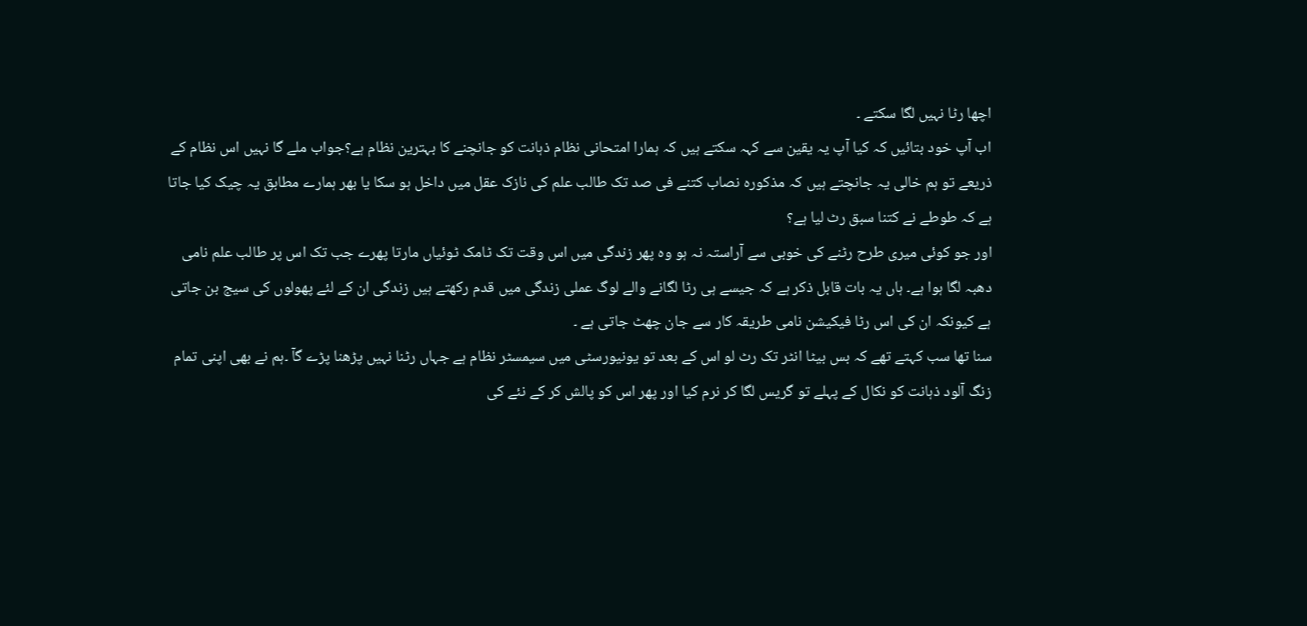اچھا رٹا نہیں لگا سکتے ۔
اب آپ خود بتائیں کہ کیا آپ یہ یقین سے کہہ سکتے ہیں کہ ہمارا امتحانی نظام ذہانت کو جانچنے کا بہترین نظام ہے؟جواب ملے گا نہیں اس نظام کے ذریعے تو ہم خالی یہ جانچتے ہیں کہ مذکورہ نصاب کتنے فی صد تک طالب علم کی نازک عقل میں داخل ہو سکا یا بھر ہمارے مطابق یہ چیک کیا جاتا ہے کہ طوطے نے کتنا سبق رٹ لیا ہے؟
اور جو کوئی میری طرح رٹنے کی خوبی سے آراستہ نہ ہو وہ پھر زندگی میں اس وقت تک ٹامک ٹوئیاں مارتا پھرے جب تک اس پر طالب علم نامی دھبہ لگا ہوا ہے۔ ہاں یہ بات قابل ذکر ہے کہ جیسے ہی رٹا لگانے والے لوگ عملی زندگی میں قدم رکھتے ہیں زندگی ان کے لئے پھولوں کی سیج بن جاتی ہے کیونکہ ان کی اس رٹا فیکیشن نامی طریقہ کار سے جان چھٹ جاتی ہے ۔
سنا تھا سب کہتے تھے کہ بس بیٹا انٹر تک رٹ لو اس کے بعد تو یونیورسٹی میں سیمسٹر نظام ہے جہاں رٹنا نہیں پڑھنا پڑے گآ ۔ہم نے بھی اپنی تمام زنگ آلود ذہانت کو نکال کے پہلے تو گریس لگا کر نرم کیا اور پھر اس کو پالش کر کے نئے کی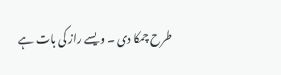طرح چمکا دی ۔ ویسے راز کی بات ہے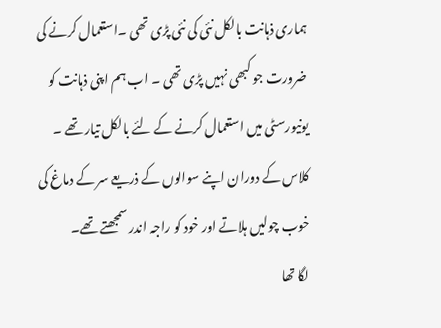ہماری ذہانت بالکل نئی کی نئی پڑی تھی ۔استعمال کرنے کی ضرورت جو کبھی نہیں پڑی تھی ۔ اب ہم اپنی ذہانت کو یونیورسٹی میں استعمال کرنے کے لئے بالکل تیار تھے ۔ کلاس کے دوران اپنے سوالوں کے ذریعے سر کے دماغ کی خوب چولیں ہلاتے اور خود کو راجہ اندر سمجھتے تھے۔
لگا تھا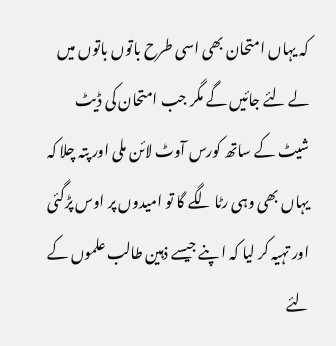کہ یہاں امتحان بھی اسی طرح باتوں باتوں میں لے لئے جائیں گے مگر جب امتحان کی ڈیٹ شیٹ کے ساتھ کورس آوٹ لائن ملی اور پتہ چلا کہ یہاں بھی وہی رٹا لگے گا تو امیدوں پر اوس پڑگئی اور تہیہ کر لیا کہ ا پنے جیسے ذہین طالب علموں کے لئے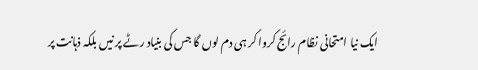ایک نیا امتحانی نظام رائج کروا کر ہی دم لوں گا جس کی بنیاد رٹے پر نیں بلکہ ذہانت پر